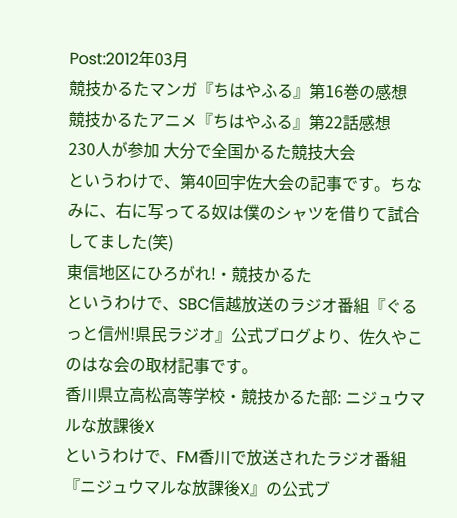Post:2012年03月
競技かるたマンガ『ちはやふる』第16巻の感想
競技かるたアニメ『ちはやふる』第22話感想
230人が参加 大分で全国かるた競技大会
というわけで、第40回宇佐大会の記事です。ちなみに、右に写ってる奴は僕のシャツを借りて試合してました(笑)
東信地区にひろがれ!・競技かるた
というわけで、SBC信越放送のラジオ番組『ぐるっと信州!県民ラジオ』公式ブログより、佐久やこのはな会の取材記事です。
香川県立高松高等学校・競技かるた部: ニジュウマルな放課後X
というわけで、FM香川で放送されたラジオ番組『ニジュウマルな放課後X』の公式ブ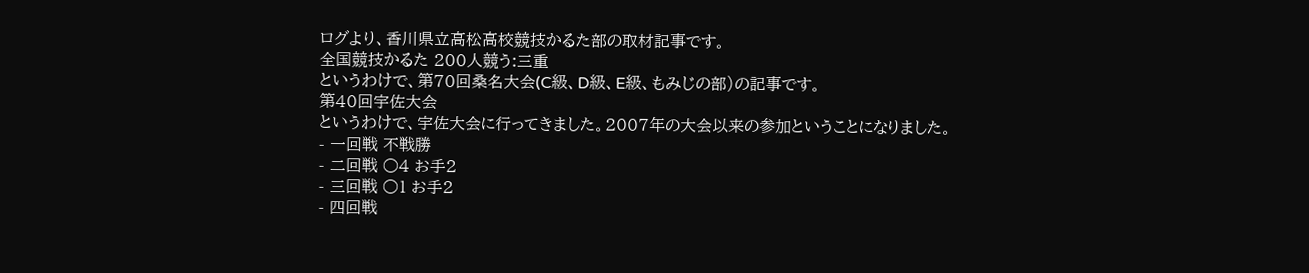ログより、香川県立高松高校競技かるた部の取材記事です。
全国競技かるた 200人競う:三重
というわけで、第70回桑名大会(C級、D級、E級、もみじの部)の記事です。
第40回宇佐大会
というわけで、宇佐大会に行ってきました。2007年の大会以来の参加ということになりました。
- 一回戦 不戦勝
- 二回戦 ○4 お手2
- 三回戦 ○1 お手2
- 四回戦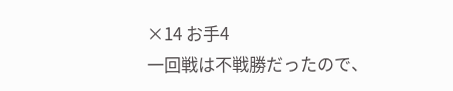×14 お手4
一回戦は不戦勝だったので、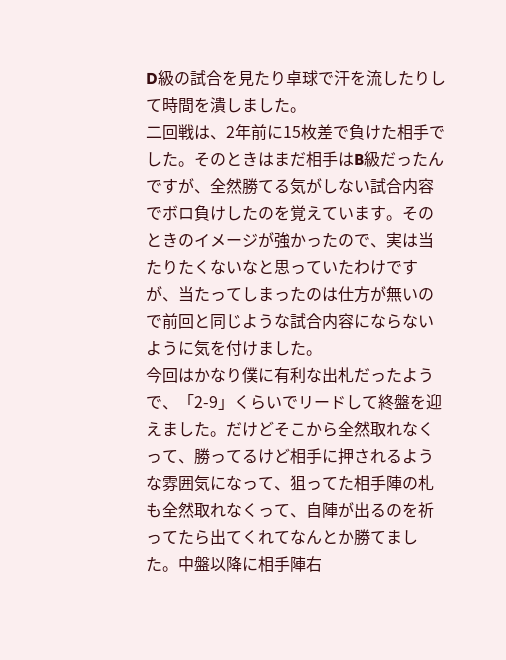D級の試合を見たり卓球で汗を流したりして時間を潰しました。
二回戦は、2年前に15枚差で負けた相手でした。そのときはまだ相手はB級だったんですが、全然勝てる気がしない試合内容でボロ負けしたのを覚えています。そのときのイメージが強かったので、実は当たりたくないなと思っていたわけですが、当たってしまったのは仕方が無いので前回と同じような試合内容にならないように気を付けました。
今回はかなり僕に有利な出札だったようで、「2-9」くらいでリードして終盤を迎えました。だけどそこから全然取れなくって、勝ってるけど相手に押されるような雰囲気になって、狙ってた相手陣の札も全然取れなくって、自陣が出るのを祈ってたら出てくれてなんとか勝てました。中盤以降に相手陣右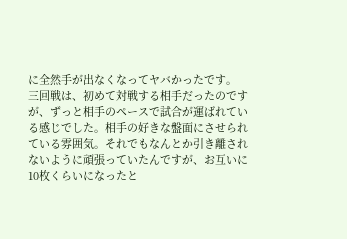に全然手が出なくなってヤバかったです。
三回戦は、初めて対戦する相手だったのですが、ずっと相手のペースで試合が運ばれている感じでした。相手の好きな盤面にさせられている雰囲気。それでもなんとか引き離されないように頑張っていたんですが、お互いに10枚くらいになったと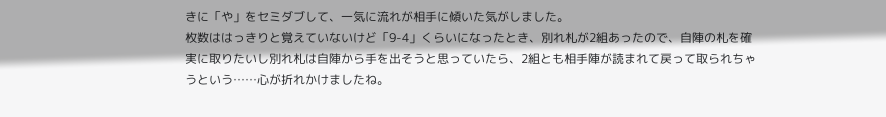きに「や」をセミダブして、一気に流れが相手に傾いた気がしました。
枚数ははっきりと覚えていないけど「9-4」くらいになったとき、別れ札が2組あったので、自陣の札を確実に取りたいし別れ札は自陣から手を出そうと思っていたら、2組とも相手陣が読まれて戻って取られちゃうという……心が折れかけましたね。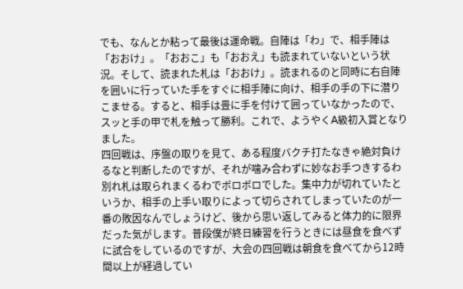でも、なんとか粘って最後は運命戦。自陣は「わ」で、相手陣は「おおけ」。「おおこ」も「おおえ」も読まれていないという状況。そして、読まれた札は「おおけ」。読まれるのと同時に右自陣を囲いに行っていた手をすぐに相手陣に向け、相手の手の下に潜りこませる。すると、相手は畳に手を付けて囲っていなかったので、スッと手の甲で札を触って勝利。これで、ようやくA級初入賞となりました。
四回戦は、序盤の取りを見て、ある程度バクチ打たなきゃ絶対負けるなと判断したのですが、それが噛み合わずに妙なお手つきするわ別れ札は取られまくるわでボロボロでした。集中力が切れていたというか、相手の上手い取りによって切らされてしまっていたのが一番の敗因なんでしょうけど、後から思い返してみると体力的に限界だった気がします。普段僕が終日練習を行うときには昼食を食べずに試合をしているのですが、大会の四回戦は朝食を食べてから12時間以上が経過してい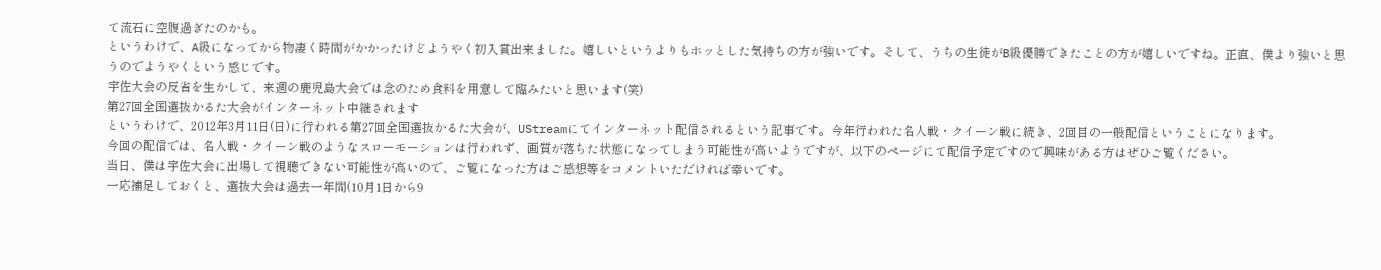て流石に空腹過ぎたのかも。
というわけで、A級になってから物凄く時間がかかったけどようやく初入賞出来ました。嬉しいというよりもホッとした気持ちの方が強いです。そして、うちの生徒がB級優勝できたことの方が嬉しいですね。正直、僕より強いと思うのでようやくという感じです。
宇佐大会の反省を生かして、来週の鹿児島大会では念のため食料を用意して臨みたいと思います(笑)
第27回全国選抜かるた大会がインターネット中継されます
というわけで、2012年3月11日(日)に行われる第27回全国選抜かるた大会が、UStreamにてインターネット配信されるという記事です。今年行われた名人戦・クイーン戦に続き、2回目の一般配信ということになります。
今回の配信では、名人戦・クイーン戦のようなスローモーションは行われず、画質が落ちた状態になってしまう可能性が高いようですが、以下のページにて配信予定ですので興味がある方はぜひご覧ください。
当日、僕は宇佐大会に出場して視聴できない可能性が高いので、ご覧になった方はご感想等をコメントいただければ幸いです。
一応補足しておくと、選抜大会は過去一年間(10月1日から9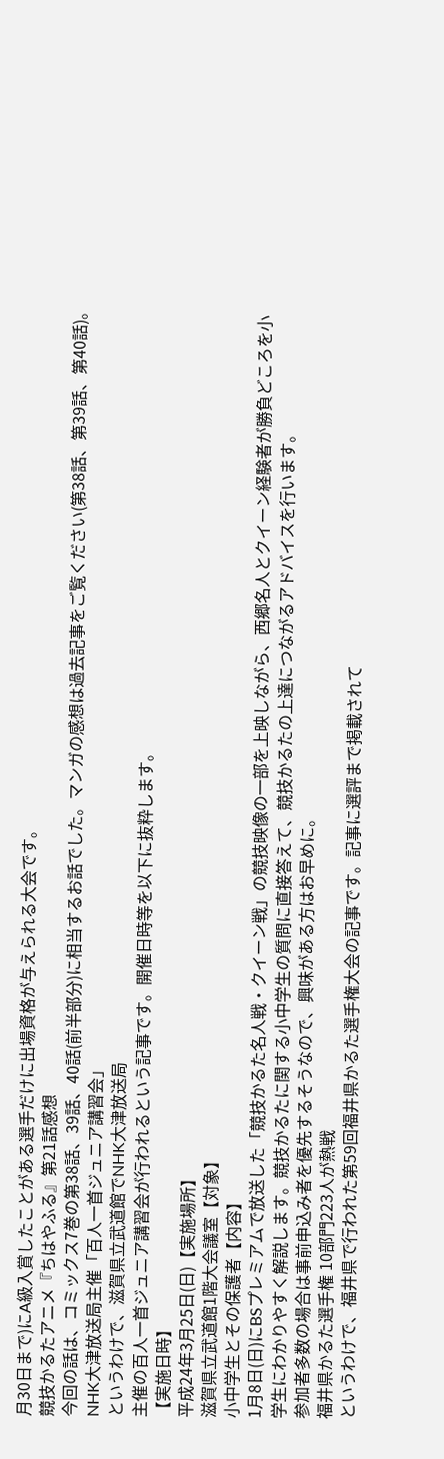月30日まで)にA級入賞したことがある選手だけに出場資格が与えられる大会です。
競技かるたアニメ『ちはやふる』第21話感想
今回の話は、コミックス7巻の第38話、39話、40話(前半部分)に相当するお話でした。マンガの感想は過去記事をご覧ください(第38話、第39話、第40話)。
NHK大津放送局主催「百人一首ジュニア講習会」
というわけで、滋賀県立武道館でNHK大津放送局
主催の百人一首ジュニア講習会が行われるという記事です。開催日時等を以下に抜粋します。
【実施日時】
平成24年3月25日(日)【実施場所】
滋賀県立武道館1階大会議室【対象】
小中学生とその保護者【内容】
1月8日(日)にBSプレミアムで放送した「競技かるた名人戦・クイーン戦」の競技映像の一部を上映しながら、西郷名人とクイーン経験者が勝負どころを小学生にわかりやすく解説します。競技かるたに関する小中学生の質問に直接答えて、競技かるたの上達につながるアドバイスを行います。
参加者多数の場合は事前申込み者を優先するそうなので、興味がある方はお早めに。
福井県かるた選手権 10部門223人が熱戦
というわけで、福井県で行われた第59回福井県かるた選手権大会の記事です。記事に選評まで掲載されて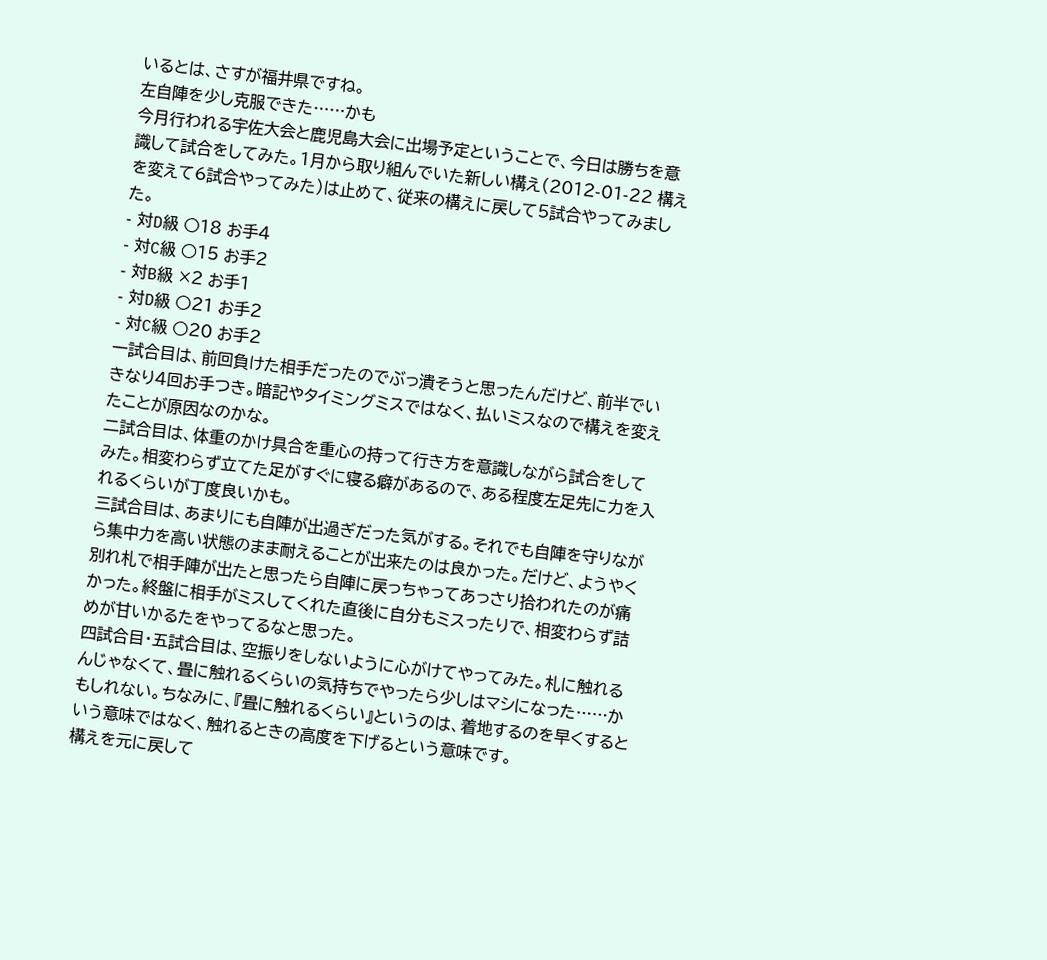いるとは、さすが福井県ですね。
左自陣を少し克服できた……かも
今月行われる宇佐大会と鹿児島大会に出場予定ということで、今日は勝ちを意識して試合をしてみた。1月から取り組んでいた新しい構え(2012-01-22 構えを変えて6試合やってみた)は止めて、従来の構えに戻して5試合やってみました。
- 対D級 ○18 お手4
- 対C級 ○15 お手2
- 対B級 ×2 お手1
- 対D級 ○21 お手2
- 対C級 ○20 お手2
一試合目は、前回負けた相手だったのでぶっ潰そうと思ったんだけど、前半でいきなり4回お手つき。暗記やタイミングミスではなく、払いミスなので構えを変えたことが原因なのかな。
二試合目は、体重のかけ具合を重心の持って行き方を意識しながら試合をしてみた。相変わらず立てた足がすぐに寝る癖があるので、ある程度左足先に力を入れるくらいが丁度良いかも。
三試合目は、あまりにも自陣が出過ぎだった気がする。それでも自陣を守りながら集中力を高い状態のまま耐えることが出来たのは良かった。だけど、ようやく別れ札で相手陣が出たと思ったら自陣に戻っちゃってあっさり拾われたのが痛かった。終盤に相手がミスしてくれた直後に自分もミスったりで、相変わらず詰めが甘いかるたをやってるなと思った。
四試合目・五試合目は、空振りをしないように心がけてやってみた。札に触れるんじゃなくて、畳に触れるくらいの気持ちでやったら少しはマシになった……かもしれない。ちなみに、『畳に触れるくらい』というのは、着地するのを早くするという意味ではなく、触れるときの高度を下げるという意味です。
構えを元に戻して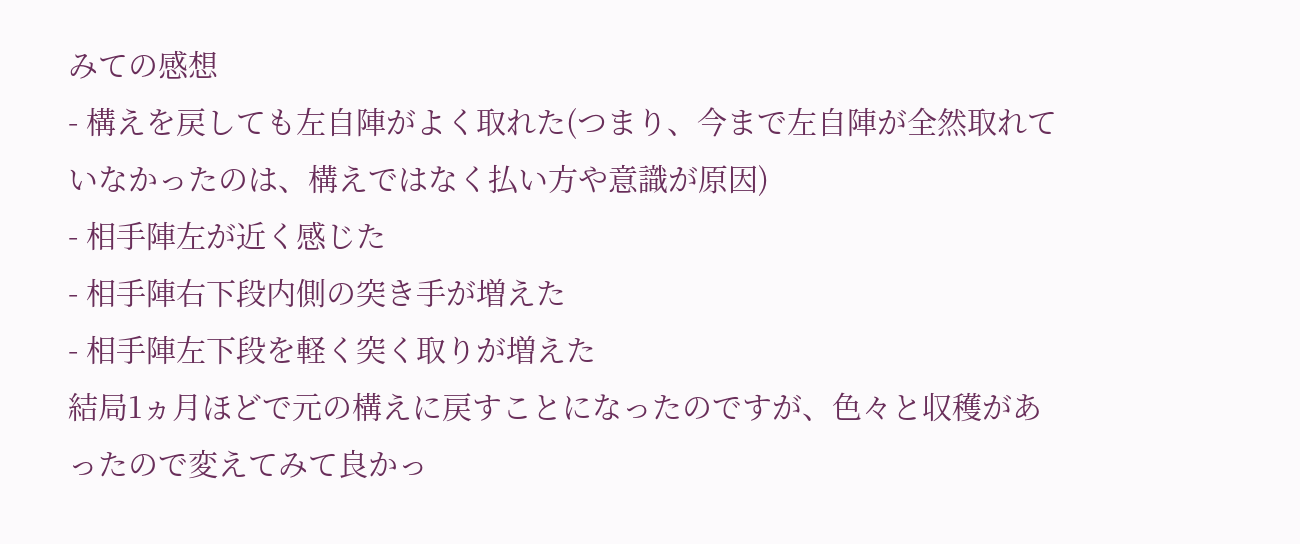みての感想
- 構えを戻しても左自陣がよく取れた(つまり、今まで左自陣が全然取れていなかったのは、構えではなく払い方や意識が原因)
- 相手陣左が近く感じた
- 相手陣右下段内側の突き手が増えた
- 相手陣左下段を軽く突く取りが増えた
結局1ヵ月ほどで元の構えに戻すことになったのですが、色々と収穫があったので変えてみて良かっ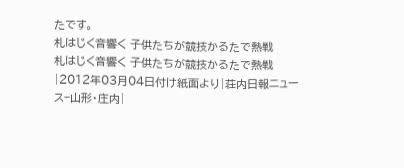たです。
札はじく音響く 子供たちが競技かるたで熱戦
札はじく音響く 子供たちが競技かるたで熱戦|2012年03月04日付け紙面より|荘内日報ニュース−山形・庄内|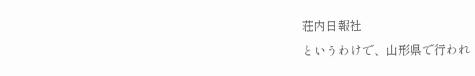荘内日報社
というわけで、山形県で行われ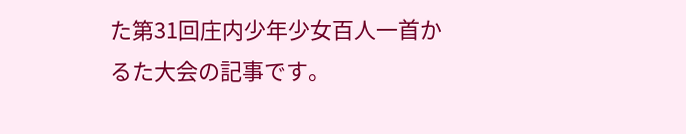た第31回庄内少年少女百人一首かるた大会の記事です。